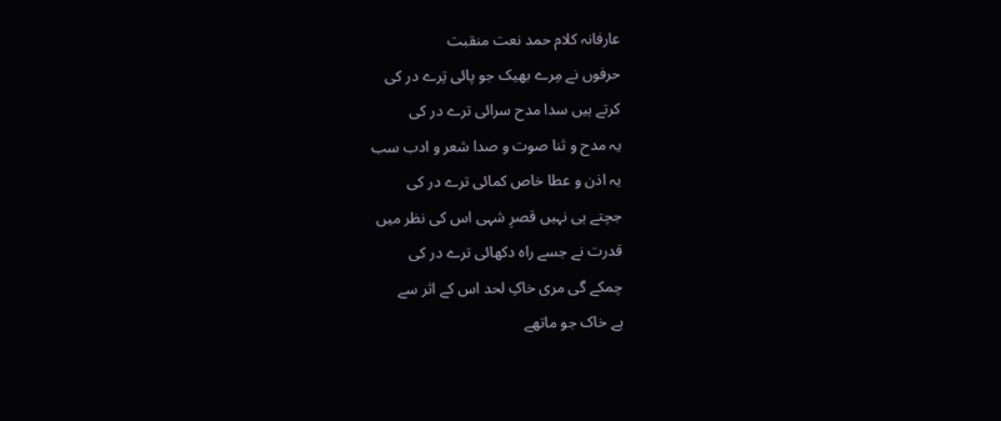عارفانہ کلام حمد نعت منقبت
حرفوں نے مِرے بھیک جو پائی تِرے در کی
کرتے ہیں سدا مدح سرائی ترے در کی
یہ مدح و ثنا صوت و صدا شعر و ادب سب
یہ اذن و عطا خاص کمائی ترے در کی
جچتے ہی نہیں قصرِ شہی اس کی نظر میں
قدرت نے جسے راہ دکھائی ترے در کی
چمکے گی مری خاکِ لحد اس کے اثر سے
ہے خاک جو ماتھے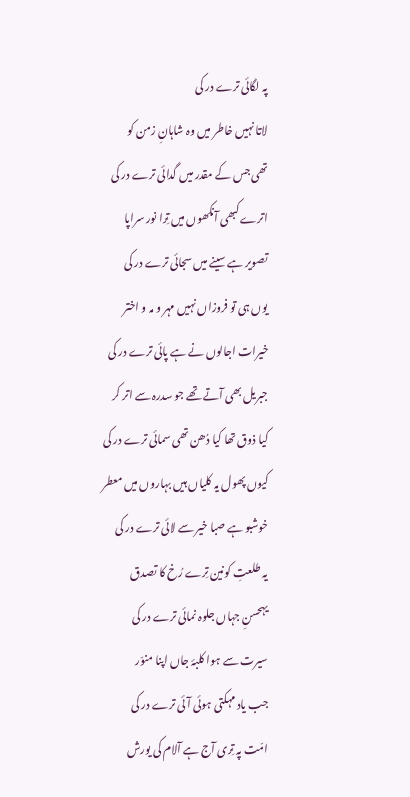پہ لگائی ترے در کی
لاتا نہیں خاطر میں وہ شاہانِ زمن کو
تھی جس کے مقدر میں گدائی ترے در کی
اترے کبھی آنکھوں میں تِرا نور سراپا
تصویر ہے سینے میں سجائی ترے در کی
یوں ہی تو فروزاں نہیں مہر و مہ و اختر
خیرات اجالوں نے ہے پائی ترے در کی
جبریل بھی آتے تھے جو سدرہ سے اتر کر
کیا ذوق تھا کیا دُھن تھی سمائی ترے در کی
کیوں پھول یہ کلیاں ہیں بہاروں میں معطر
خوشبو ہے صبا خیر سے لائی ترے در کی
یہ طلعتِ کونین تِرے رُخ کا تصدق
یہحسنِ جہاں جلوہ نمائی ترے در کی
سیرت سے ہوا کلبۂ جاں اپنا منوّر
جب یاد مہکتی ہوئی آئی ترے در کی
امّت پہ تِری آج ہے آلام کی یورش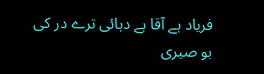فریاد ہے آقا ہے دہائی ترے در کی
بو صیری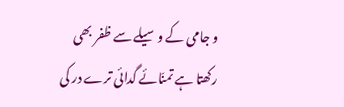و جامی کے وسیلے سے ظفر بھی
رکھتا ہے تمنّائے گدائی ترے در کی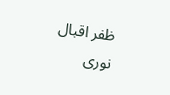ظفر اقبال نوری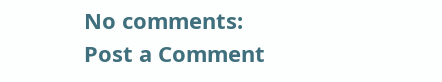No comments:
Post a Comment